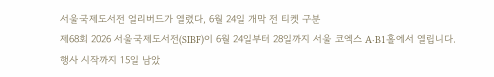서울국제도서전 얼리버드가 열렸다, 6월 24일 개막 전 티켓 구분
제68회 2026 서울국제도서전(SIBF)이 6월 24일부터 28일까지 서울 코엑스 A·B1홀에서 열립니다. 행사 시작까지 15일 남았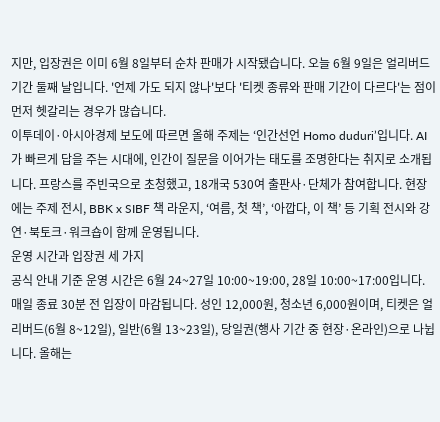지만, 입장권은 이미 6월 8일부터 순차 판매가 시작됐습니다. 오늘 6월 9일은 얼리버드 기간 둘째 날입니다. '언제 가도 되지 않나'보다 '티켓 종류와 판매 기간이 다르다'는 점이 먼저 헷갈리는 경우가 많습니다.
이투데이·아시아경제 보도에 따르면 올해 주제는 ‘인간선언 Homo duduri’입니다. AI가 빠르게 답을 주는 시대에, 인간이 질문을 이어가는 태도를 조명한다는 취지로 소개됩니다. 프랑스를 주빈국으로 초청했고, 18개국 530여 출판사·단체가 참여합니다. 현장에는 주제 전시, BBK x SIBF 책 라운지, ‘여름, 첫 책’, ‘아깝다, 이 책’ 등 기획 전시와 강연·북토크·워크숍이 함께 운영됩니다.
운영 시간과 입장권 세 가지
공식 안내 기준 운영 시간은 6월 24~27일 10:00~19:00, 28일 10:00~17:00입니다. 매일 종료 30분 전 입장이 마감됩니다. 성인 12,000원, 청소년 6,000원이며, 티켓은 얼리버드(6월 8~12일), 일반(6월 13~23일), 당일권(행사 기간 중 현장·온라인)으로 나뉩니다. 올해는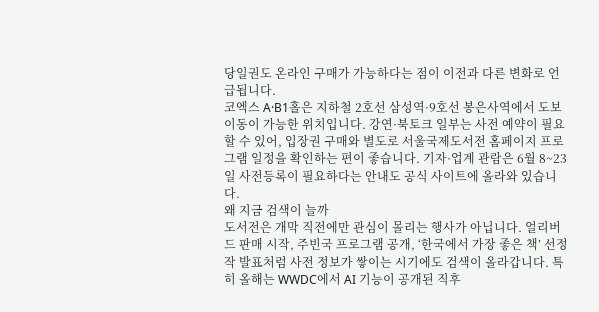당일권도 온라인 구매가 가능하다는 점이 이전과 다른 변화로 언급됩니다.
코엑스 A·B1홀은 지하철 2호선 삼성역·9호선 봉은사역에서 도보 이동이 가능한 위치입니다. 강연·북토크 일부는 사전 예약이 필요할 수 있어, 입장권 구매와 별도로 서울국제도서전 홈페이지 프로그램 일정을 확인하는 편이 좋습니다. 기자·업계 관람은 6월 8~23일 사전등록이 필요하다는 안내도 공식 사이트에 올라와 있습니다.
왜 지금 검색이 늘까
도서전은 개막 직전에만 관심이 몰리는 행사가 아닙니다. 얼리버드 판매 시작, 주빈국 프로그램 공개, ‘한국에서 가장 좋은 책’ 선정작 발표처럼 사전 정보가 쌓이는 시기에도 검색이 올라갑니다. 특히 올해는 WWDC에서 AI 기능이 공개된 직후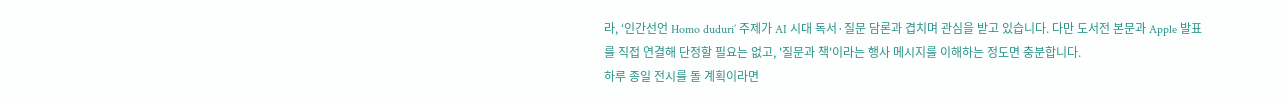라, ‘인간선언 Homo duduri’ 주제가 AI 시대 독서·질문 담론과 겹치며 관심을 받고 있습니다. 다만 도서전 본문과 Apple 발표를 직접 연결해 단정할 필요는 없고, '질문과 책'이라는 행사 메시지를 이해하는 정도면 충분합니다.
하루 종일 전시를 돌 계획이라면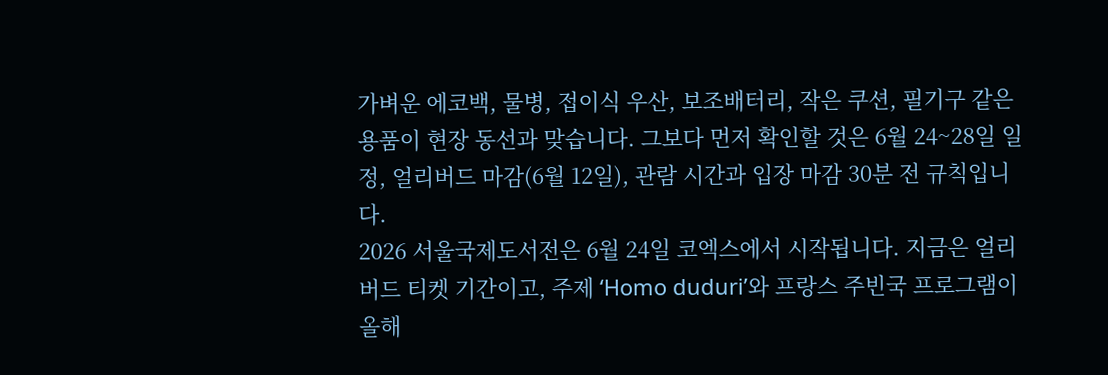가벼운 에코백, 물병, 접이식 우산, 보조배터리, 작은 쿠션, 필기구 같은 용품이 현장 동선과 맞습니다. 그보다 먼저 확인할 것은 6월 24~28일 일정, 얼리버드 마감(6월 12일), 관람 시간과 입장 마감 30분 전 규칙입니다.
2026 서울국제도서전은 6월 24일 코엑스에서 시작됩니다. 지금은 얼리버드 티켓 기간이고, 주제 ‘Homo duduri’와 프랑스 주빈국 프로그램이 올해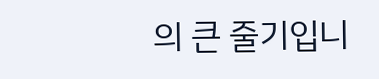의 큰 줄기입니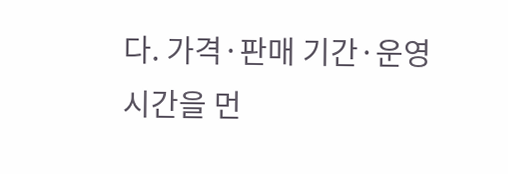다. 가격·판매 기간·운영 시간을 먼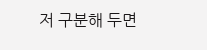저 구분해 두면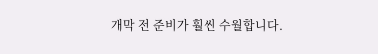개막 전 준비가 훨씬 수월합니다.